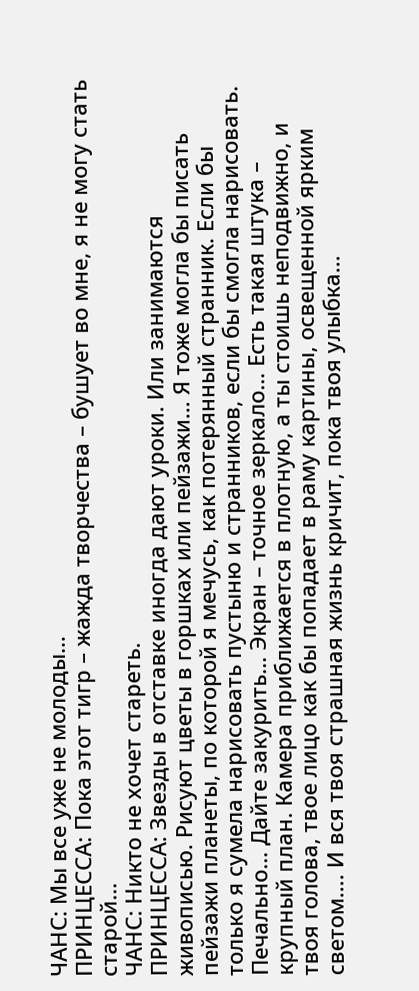ЧАНС: Мы все уже не молоды…
ПРИНЦЕССА: Пока этот тигр – жажда творчества – бушует во мне, я не могу стать старой…
ЧАНС: Никто не хочет стареть.
ПРИНЦЕССА: Звезды в отставке иногда дают уроки. Или занимаются живописью. Рисуют цветы в горшках или пейзажи… Я тоже могла бы писать пейзажи планеты, по которой я мечусь, как потерянный странник. Если бы только я сумела нарисовать пустыню и странников, если бы смогла нарисовать. Печально… Дайте закурить… Экран – точное зеркало… Есть такая штука – крупный план. Камера приближается в плотную, а ты стоишь неподвижно, и твоя голова, твое лицо как бы попадает в раму картины, освещенной ярким светом…. И вся твоя страшная жизнь кричит, пока твоя улыбка…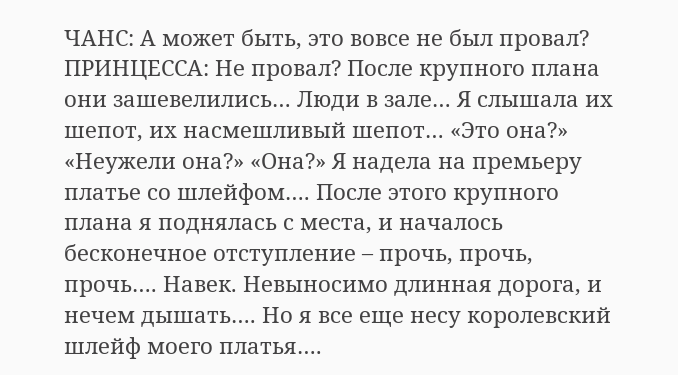ЧАНС: А может быть, это вовсе не был провал?
ПРИНЦЕССА: Не провал? После крупного плана они зашевелились… Люди в зале… Я слышала их шепот, их насмешливый шепот… «Это она?» «Неужели она?» «Она?» Я надела на премьеру платье со шлейфом…. После этого крупного плана я поднялась с места, и началось бесконечное отступление – прочь, прочь, прочь…. Навек. Невыносимо длинная дорога, и нечем дышать…. Но я все еще несу королевский шлейф моего платья….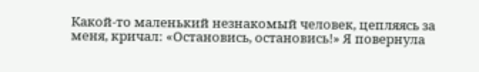Какой-то маленький незнакомый человек, цепляясь за меня, кричал: «Остановись, остановись!» Я повернула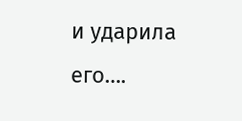и ударила его….